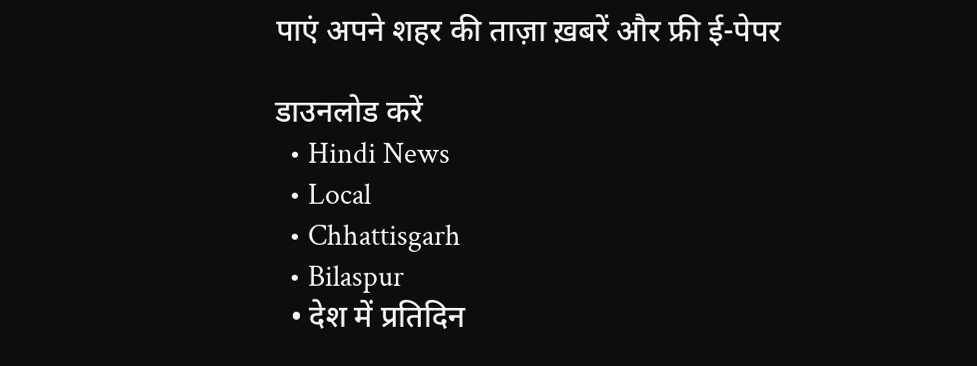पाएं अपने शहर की ताज़ा ख़बरें और फ्री ई-पेपर

डाउनलोड करें
  • Hindi News
  • Local
  • Chhattisgarh
  • Bilaspur
  • देश में प्रतिदिन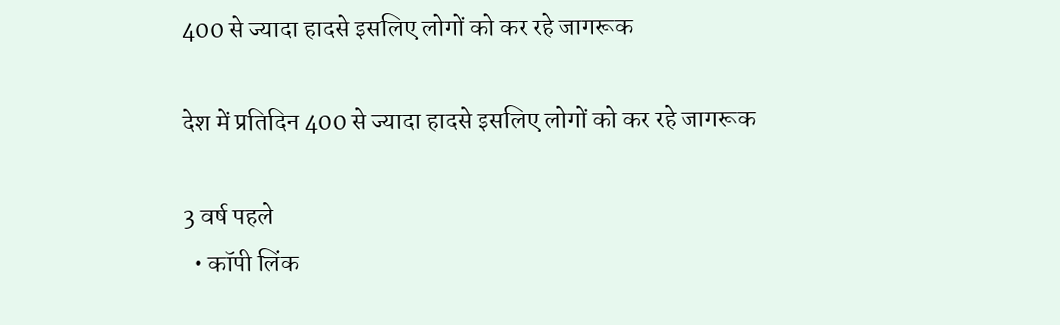400 से ज्यादा हादसे इसलिए लोगों को कर रहे जागरूक

देश में प्रतिदिन 400 से ज्यादा हादसे इसलिए लोगों को कर रहे जागरूक

3 वर्ष पहले
  • कॉपी लिंक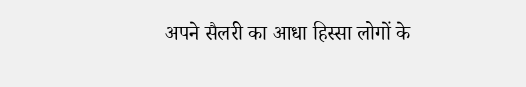अपने सैलरी का आधा हिस्सा लोगों के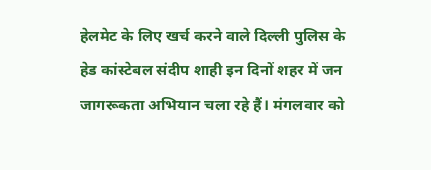हेलमेट के लिए खर्च करने वाले दिल्ली पुलिस के हेड कांस्टेबल संदीप शाही इन दिनों शहर में जन जागरूकता अभियान चला रहे हैं। मंगलवार को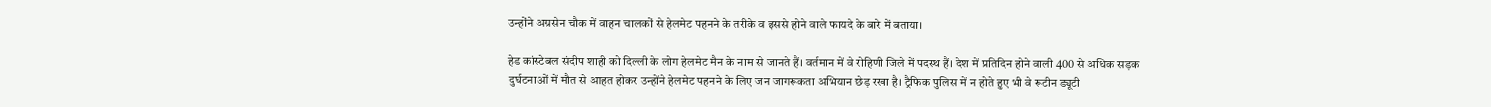उन्होंने अग्रसेन चौक में वाहन चालकों से हेलमेट पहनने के तरीके व इससे होने वाले फायदे के बारे में बताया।

हेड कांस्टेबल संदीप शाही को दिल्ली के लोग हेलमेट मैन के नाम से जानते हैं। वर्तमान में वे रोहिणी जिले में पदस्थ हैं। देश में प्रतिदिन होने वाली 400 से अधिक सड़क दुर्घटनाओं में मौत से आहत होकर उन्होंने हेलमेट पहनने के लिए जन जागरूकता अभियान छेड़ रखा है। ट्रैफिक पुलिस में न होते हुए भी वे रूटीन ड्यूटी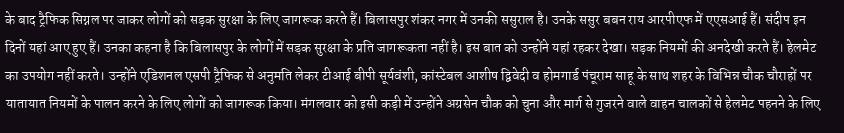के बाद ट्रैफिक सिग्नल पर जाकर लोगों को सड़क सुरक्षा के लिए जागरूक करते हैं। बिलासपुर शंकर नगर में उनकी ससुराल है। उनके ससुर बबन राय आरपीएफ में एएसआई हैं। संदीप इन दिनों यहां आए हुए हैं। उनका कहना है कि बिलासपुर के लोगों में सड़क सुरक्षा के प्रति जागरूकता नहीं है। इस बात को उन्होंने यहां रहकर देखा। सड़क नियमों की अनदेखी करते हैं। हेलमेट का उपयोग नहीं करते। उन्होंने एडिशनल एसपी ट्रैफिक से अनुमति लेकर टीआई बीपी सूर्यवंशी, कांस्टेबल आशीष द्विवेदी व होमगार्ड पंचूराम साहू के साथ शहर के विभिन्न चौक चौराहों पर यातायात नियमों के पालन करने के लिए लोगों को जागरूक किया। मंगलवार को इसी कड़ी में उन्होंने अग्रसेन चौक को चुना और मार्ग से गुजरने वाले वाहन चालकों से हेलमेट पहनने के लिए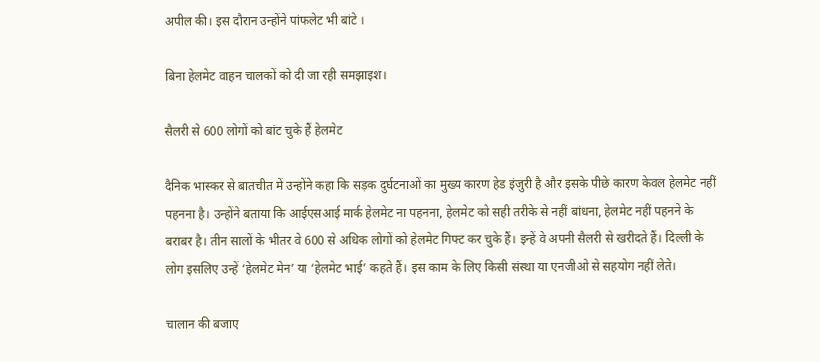अपील की। इस दौरान उन्होंने पांफलेट भी बांटे ।

बिना हेलमेट वाहन चालकों को दी जा रही समझाइश।

सैलरी से 600 लोगों को बांट चुके हैं हेलमेट

दैनिक भास्कर से बातचीत में उन्होंने कहा कि सड़क दुर्घटनाओं का मुख्य कारण हेड इंजुरी है और इसके पीछे कारण केवल हेलमेट नहीं पहनना है। उन्होंने बताया कि आईएसआई मार्क हेलमेट ना पहनना, हेलमेट को सही तरीके से नहीं बांधना, हेलमेट नहीं पहनने के बराबर है। तीन सालों के भीतर वे 600 से अधिक लोगों को हेलमेट गिफ्ट कर चुके हैं। इन्हें वे अपनी सैलरी से खरीदते हैं। दिल्ली के लोग इसलिए उन्हें ‘हेलमेट मेन’ या ‘हेलमेट भाई’ कहते हैं। इस काम के लिए किसी संस्था या एनजीओ से सहयोग नहीं लेते।

चालान की बजाए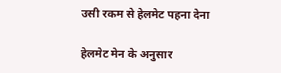उसी रकम से हेलमेट पहना देना

हेलमेट मेन के अनुसार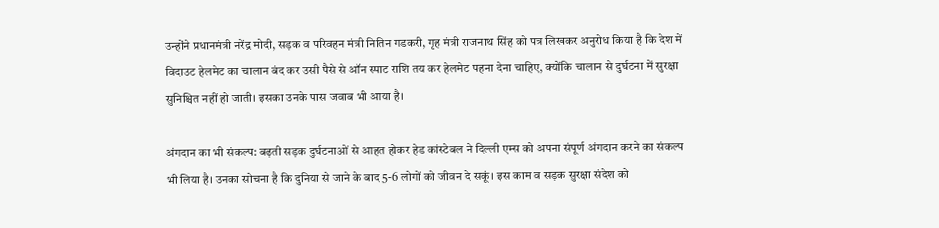उन्होंने प्रधानमंत्री नरेंद्र मोदी, सड़क व परिवहन मंत्री नितिन गडकरी, गृह मंत्री राजनाथ सिंह को पत्र लिखकर अनुरोध किया है कि देश में विदाउट हेलमेट का चालान बंद कर उसी पैसे से ऑन स्पाट राशि तय कर हेलमेट पहना देना चाहिए, क्योंकि चालान से दुर्घटना में सुरक्षा सुनिश्चित नहीं हो जाती। इसका उनके पास जवाब भी आया है।

अंगदान का भी संकल्प: बढ़ती सड़क दुर्घटनाओं से आहत होकर हेड कांस्टेबल ने दिल्ली एम्स को अपना संपूर्ण अंगदान करने का संकल्प भी लिया है। उनका सोचना है कि दुनिया से जाने के बाद 5-6 लोगों को जीवन दे सकूं। इस काम व सड़क सुरक्षा संदेश को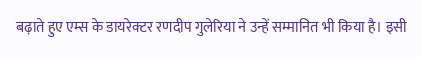बढ़ाते हुए एम्स के डायरेक्टर रणदीप गुलेरिया ने उन्हें सम्मानित भी किया है। इसी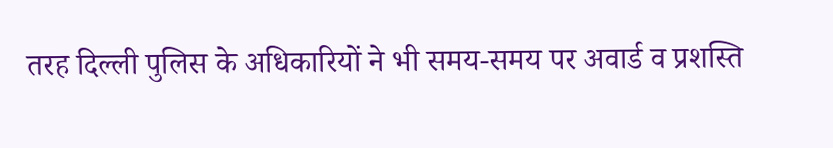तरह दिल्ली पुलिस के अधिकारियों ने भी समय-समय पर अवार्ड व प्रशस्ति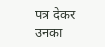पत्र देकर उनका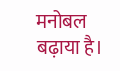मनोबल बढ़ाया है।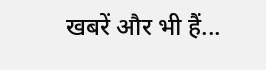खबरें और भी हैं...